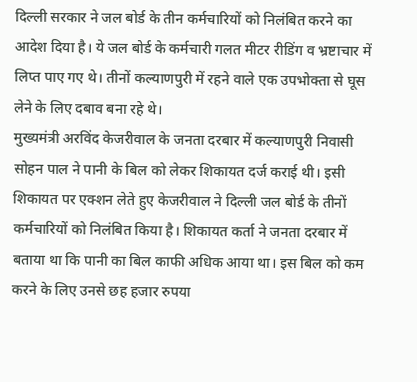दिल्ली सरकार ने जल बोर्ड के तीन कर्मचारियों को निलंबित करने का आदेश दिया है। ये जल बोर्ड के कर्मचारी गलत मीटर रीडिंग व भ्रष्टाचार में लिप्त पाए गए थे। तीनों कल्याणपुरी में रहने वाले एक उपभोक्ता से घूस लेने के लिए दबाव बना रहे थे।
मुख्यमंत्री अरविंद केजरीवाल के जनता दरबार में कल्याणपुरी निवासी सोहन पाल ने पानी के बिल को लेकर शिकायत दर्ज कराई थी। इसी शिकायत पर एक्शन लेते हुए केजरीवाल ने दिल्ली जल बोर्ड के तीनों कर्मचारियों को निलंबित किया है। शिकायत कर्ता ने जनता दरबार में बताया था कि पानी का बिल काफी अधिक आया था। इस बिल को कम करने के लिए उनसे छह हजार रुपया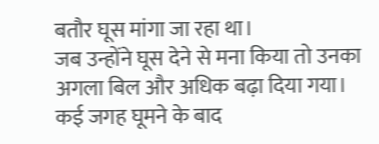बतौर घूस मांगा जा रहा था।
जब उन्होंने घूस देने से मना किया तो उनका अगला बिल और अधिक बढ़ा दिया गया। कई जगह घूमने के बाद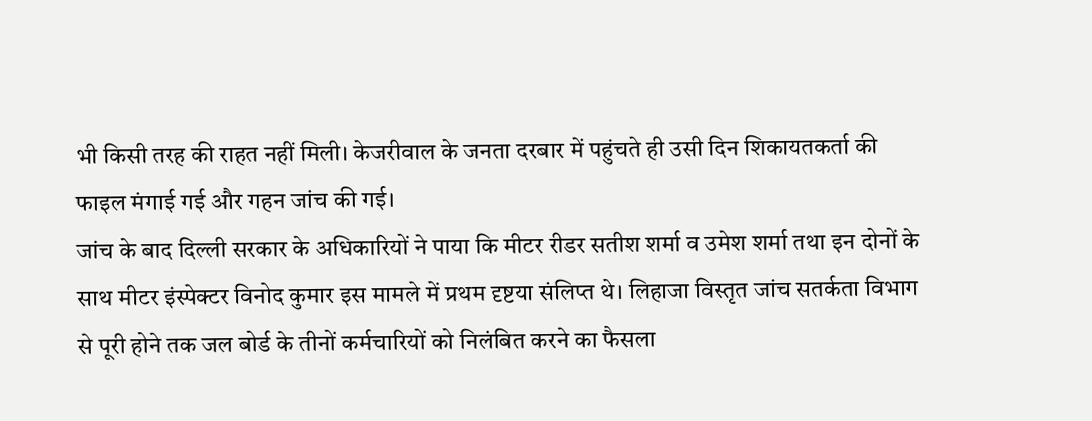भी किसी तरह की राहत नहीं मिली। केजरीवाल के जनता दरबार में पहुंचते ही उसी दिन शिकायतकर्ता की फाइल मंगाई गई और गहन जांच की गई।
जांच के बाद दिल्ली सरकार के अधिकारियों ने पाया कि मीटर रीडर सतीश शर्मा व उमेश शर्मा तथा इन दोनों के साथ मीटर इंस्पेक्टर विनोद कुमार इस मामले में प्रथम दृष्टया संलिप्त थे। लिहाजा विस्तृत जांच सतर्कता विभाग से पूरी होने तक जल बोर्ड के तीनों कर्मचारियों को निलंबित करने का फैसला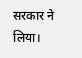सरकार ने लिया।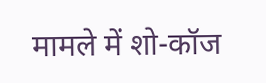मामले में शो-कॉज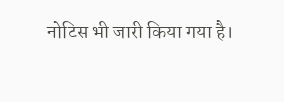नोटिस भी जारी किया गया है।